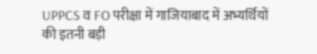UPPCS व FO परीक्षा में गाजियाबाद में अभ्यर्थियों की इतनी बड़ी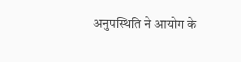अनुपस्थिति ने आयोग के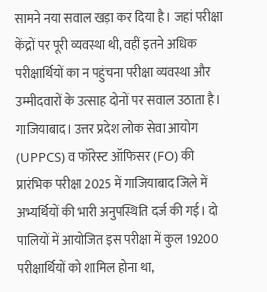सामने नया सवाल खड़ा कर दिया है। जहां परीक्षा केंद्रों पर पूरी व्यवस्था थी, वहीं इतने अधिक परीक्षार्थियों का न पहुंचना परीक्षा व्यवस्था और उम्मीदवारों के उत्साह दोनों पर सवाल उठाता है।
गाजियाबाद। उत्तर प्रदेश लोक सेवा आयोग (UPPCS) व फॉरेस्ट ऑफिसर (FO) की प्रारंभिक परीक्षा 2025 में गाजियाबाद जिले में अभ्यर्थियों की भारी अनुपस्थिति दर्ज की गई। दो पालियों में आयोजित इस परीक्षा में कुल 19200 परीक्षार्थियों को शामिल होना था,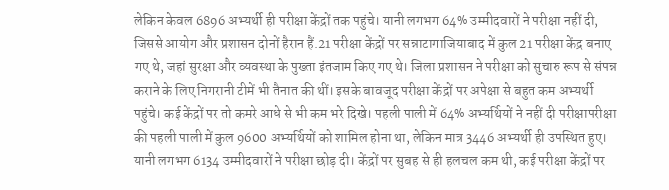लेकिन केवल 6896 अभ्यर्थी ही परीक्षा केंद्रों तक पहुंचे। यानी लगभग 64% उम्मीदवारों ने परीक्षा नहीं दी, जिससे आयोग और प्रशासन दोनों हैरान हैं.21 परीक्षा केंद्रों पर सन्नाटागाजियाबाद में कुल 21 परीक्षा केंद्र बनाए गए थे, जहां सुरक्षा और व्यवस्था के पुख्ता इंतजाम किए गए थे। जिला प्रशासन ने परीक्षा को सुचारु रूप से संपन्न कराने के लिए निगरानी टीमें भी तैनात की थीं। इसके बावजूद परीक्षा केंद्रों पर अपेक्षा से बहुत कम अभ्यर्थी पहुंचे। कई केंद्रों पर तो कमरे आधे से भी कम भरे दिखे। पहली पाली में 64% अभ्यर्थियों ने नहीं दी परीक्षापरीक्षा की पहली पाली में कुल 9600 अभ्यर्थियों को शामिल होना था, लेकिन मात्र 3446 अभ्यर्थी ही उपस्थित हुए। यानी लगभग 6134 उम्मीदवारों ने परीक्षा छोड़ दी। केंद्रों पर सुबह से ही हलचल कम थी, कई परीक्षा केंद्रों पर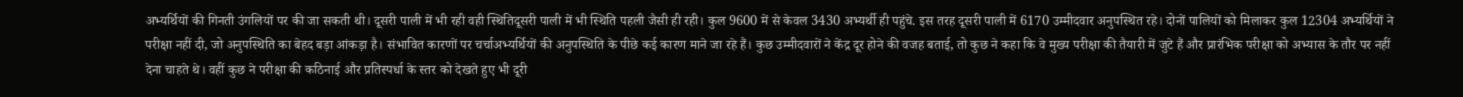अभ्यर्थियों की गिनती उंगलियों पर की जा सकती थी। दूसरी पाली में भी रही वही स्थितिदूसरी पाली में भी स्थिति पहली जैसी ही रही। कुल 9600 में से केवल 3430 अभ्यर्थी ही पहुंचे. इस तरह दूसरी पाली में 6170 उम्मीदवार अनुपस्थित रहे। दोनों पालियों को मिलाकर कुल 12304 अभ्यर्थियों ने परीक्षा नहीं दी, जो अनुपस्थिति का बेहद बड़ा आंकड़ा है। संभावित कारणों पर चर्चाअभ्यर्थियों की अनुपस्थिति के पीछे कई कारण माने जा रहे हैं। कुछ उम्मीदवारों ने केंद्र दूर होने की वजह बताई, तो कुछ ने कहा कि वे मुख्य परीक्षा की तैयारी में जुटे हैं और प्रारंभिक परीक्षा को अभ्यास के तौर पर नहीं देना चाहते थे। वहीं कुछ ने परीक्षा की कठिनाई और प्रतिस्पर्धा के स्तर को देखते हुए भी दूरी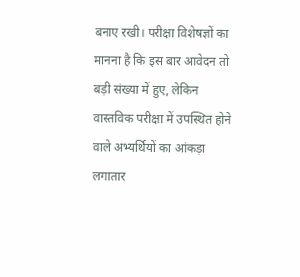बनाए रखी। परीक्षा विशेषज्ञों का मानना है कि इस बार आवेदन तो बड़ी संख्या में हुए, लेकिन वास्तविक परीक्षा में उपस्थित होने वाले अभ्यर्थियों का आंकड़ा लगातार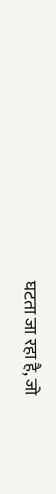घटता जा रहा है, जो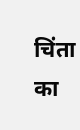चिंता का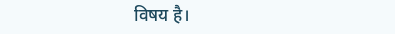विषय है।